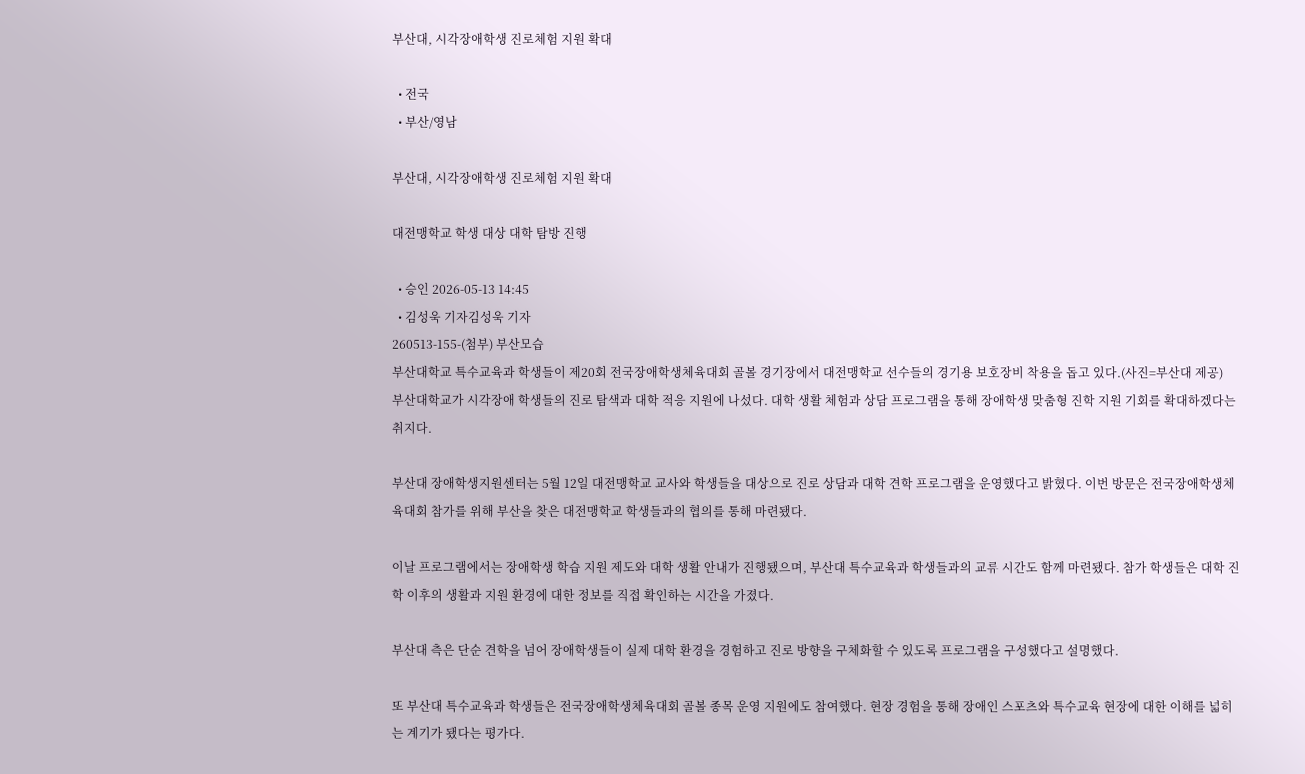부산대, 시각장애학생 진로체험 지원 확대

  • 전국
  • 부산/영남

부산대, 시각장애학생 진로체험 지원 확대

대전맹학교 학생 대상 대학 탐방 진행

  • 승인 2026-05-13 14:45
  • 김성욱 기자김성욱 기자
260513-155-(첨부) 부산모습
부산대학교 특수교육과 학생들이 제20회 전국장애학생체육대회 골볼 경기장에서 대전맹학교 선수들의 경기용 보호장비 착용을 돕고 있다.(사진=부산대 제공)
부산대학교가 시각장애 학생들의 진로 탐색과 대학 적응 지원에 나섰다. 대학 생활 체험과 상담 프로그램을 통해 장애학생 맞춤형 진학 지원 기회를 확대하겠다는 취지다.

부산대 장애학생지원센터는 5월 12일 대전맹학교 교사와 학생들을 대상으로 진로 상담과 대학 견학 프로그램을 운영했다고 밝혔다. 이번 방문은 전국장애학생체육대회 참가를 위해 부산을 찾은 대전맹학교 학생들과의 협의를 통해 마련됐다.

이날 프로그램에서는 장애학생 학습 지원 제도와 대학 생활 안내가 진행됐으며, 부산대 특수교육과 학생들과의 교류 시간도 함께 마련됐다. 참가 학생들은 대학 진학 이후의 생활과 지원 환경에 대한 정보를 직접 확인하는 시간을 가졌다.

부산대 측은 단순 견학을 넘어 장애학생들이 실제 대학 환경을 경험하고 진로 방향을 구체화할 수 있도록 프로그램을 구성했다고 설명했다.

또 부산대 특수교육과 학생들은 전국장애학생체육대회 골볼 종목 운영 지원에도 참여했다. 현장 경험을 통해 장애인 스포츠와 특수교육 현장에 대한 이해를 넓히는 계기가 됐다는 평가다.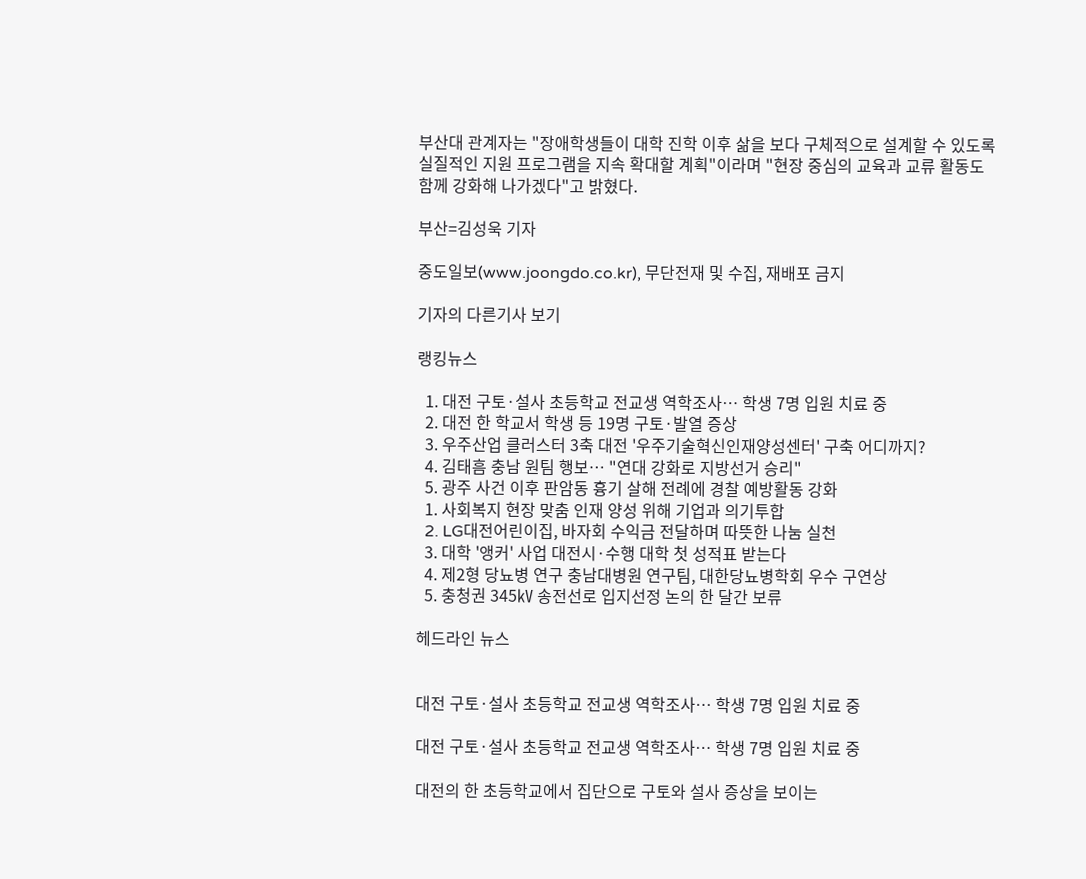부산대 관계자는 "장애학생들이 대학 진학 이후 삶을 보다 구체적으로 설계할 수 있도록 실질적인 지원 프로그램을 지속 확대할 계획"이라며 "현장 중심의 교육과 교류 활동도 함께 강화해 나가겠다"고 밝혔다.

부산=김성욱 기자

중도일보(www.joongdo.co.kr), 무단전재 및 수집, 재배포 금지

기자의 다른기사 보기

랭킹뉴스

  1. 대전 구토·설사 초등학교 전교생 역학조사… 학생 7명 입원 치료 중
  2. 대전 한 학교서 학생 등 19명 구토·발열 증상
  3. 우주산업 클러스터 3축 대전 '우주기술혁신인재양성센터' 구축 어디까지?
  4. 김태흠 충남 원팀 행보… "연대 강화로 지방선거 승리"
  5. 광주 사건 이후 판암동 흉기 살해 전례에 경찰 예방활동 강화
  1. 사회복지 현장 맞춤 인재 양성 위해 기업과 의기투합
  2. LG대전어린이집, 바자회 수익금 전달하며 따뜻한 나눔 실천
  3. 대학 '앵커' 사업 대전시·수행 대학 첫 성적표 받는다
  4. 제2형 당뇨병 연구 충남대병원 연구팀, 대한당뇨병학회 우수 구연상
  5. 충청권 345㎸ 송전선로 입지선정 논의 한 달간 보류

헤드라인 뉴스


대전 구토·설사 초등학교 전교생 역학조사… 학생 7명 입원 치료 중

대전 구토·설사 초등학교 전교생 역학조사… 학생 7명 입원 치료 중

대전의 한 초등학교에서 집단으로 구토와 설사 증상을 보이는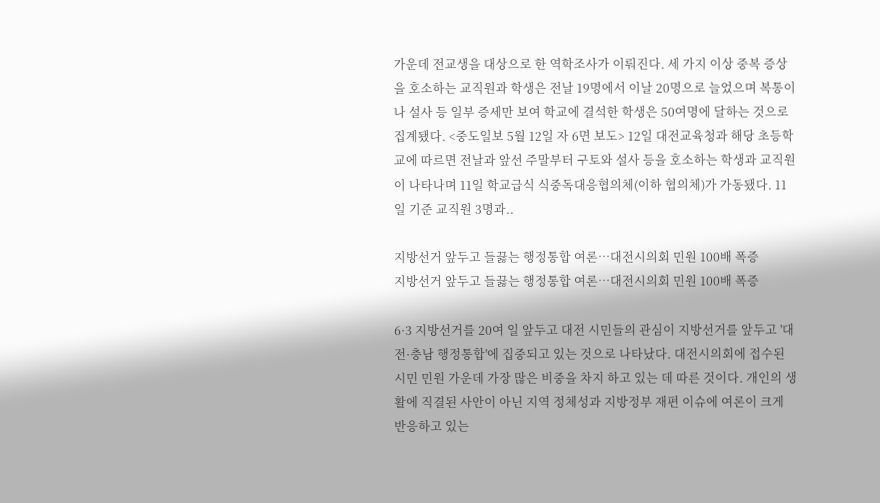가운데 전교생을 대상으로 한 역학조사가 이뤄진다. 세 가지 이상 중복 증상을 호소하는 교직원과 학생은 전날 19명에서 이날 20명으로 늘었으며 복통이나 설사 등 일부 증세만 보여 학교에 결석한 학생은 50여명에 달하는 것으로 집계됐다. <중도일보 5월 12일 자 6면 보도> 12일 대전교육청과 해당 초등학교에 따르면 전날과 앞선 주말부터 구토와 설사 등을 호소하는 학생과 교직원이 나타나며 11일 학교급식 식중독대응협의체(이하 협의체)가 가동됐다. 11일 기준 교직원 3명과..

지방선거 앞두고 들끓는 행정통합 여론…대전시의회 민원 100배 폭증
지방선거 앞두고 들끓는 행정통합 여론…대전시의회 민원 100배 폭증

6·3 지방선거를 20여 일 앞두고 대전 시민들의 관심이 지방선거를 앞두고 '대전·충남 행정통합'에 집중되고 있는 것으로 나타났다. 대전시의회에 접수된 시민 민원 가운데 가장 많은 비중을 차지 하고 있는 데 따른 것이다. 개인의 생활에 직결된 사안이 아닌 지역 정체성과 지방정부 재편 이슈에 여론이 크게 반응하고 있는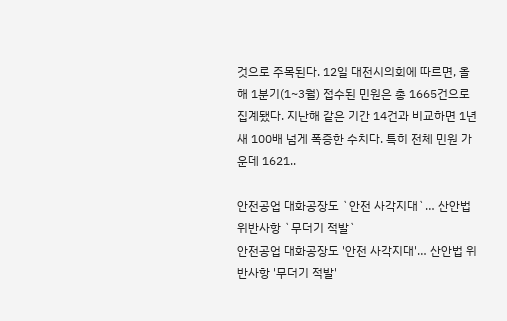것으로 주목된다. 12일 대전시의회에 따르면, 올해 1분기(1~3월) 접수된 민원은 총 1665건으로 집계됐다. 지난해 같은 기간 14건과 비교하면 1년 새 100배 넘게 폭증한 수치다. 특히 전체 민원 가운데 1621..

안전공업 대화공장도 `안전 사각지대`… 산안법 위반사항 `무더기 적발`
안전공업 대화공장도 '안전 사각지대'… 산안법 위반사항 '무더기 적발'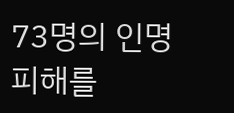73명의 인명 피해를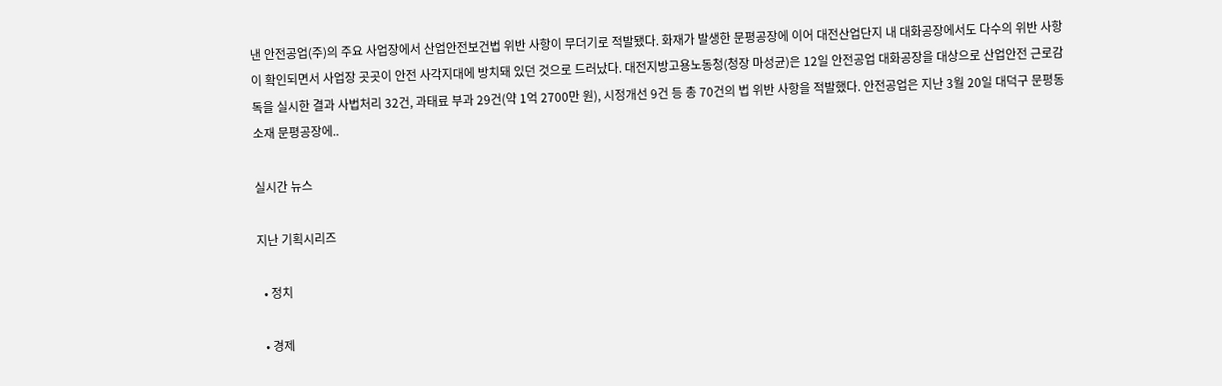낸 안전공업(주)의 주요 사업장에서 산업안전보건법 위반 사항이 무더기로 적발됐다. 화재가 발생한 문평공장에 이어 대전산업단지 내 대화공장에서도 다수의 위반 사항이 확인되면서 사업장 곳곳이 안전 사각지대에 방치돼 있던 것으로 드러났다. 대전지방고용노동청(청장 마성균)은 12일 안전공업 대화공장을 대상으로 산업안전 근로감독을 실시한 결과 사법처리 32건, 과태료 부과 29건(약 1억 2700만 원), 시정개선 9건 등 총 70건의 법 위반 사항을 적발했다. 안전공업은 지난 3월 20일 대덕구 문평동 소재 문평공장에..

실시간 뉴스

지난 기획시리즈

  • 정치

  • 경제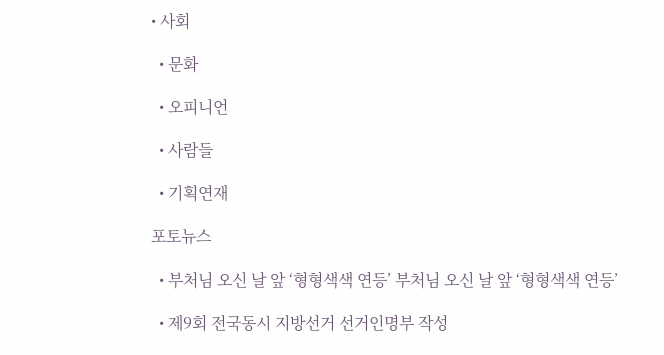• 사회

  • 문화

  • 오피니언

  • 사람들

  • 기획연재

포토뉴스

  • 부처님 오신 날 앞 ‘형형색색 연등’ 부처님 오신 날 앞 ‘형형색색 연등’

  • 제9회 전국동시 지방선거 선거인명부 작성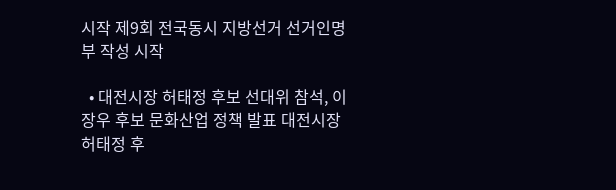시작 제9회 전국동시 지방선거 선거인명부 작성 시작

  • 대전시장 허태정 후보 선대위 참석, 이장우 후보 문화산업 정책 발표 대전시장 허태정 후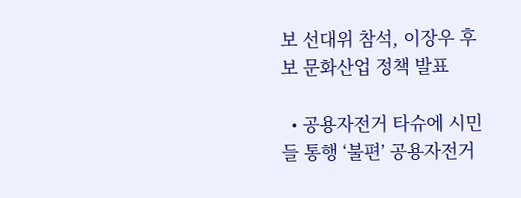보 선대위 참석, 이장우 후보 문화산업 정책 발표

  • 공용자전거 타슈에 시민들 통행 ‘불편’ 공용자전거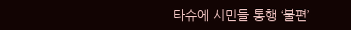타슈에 시민들 통행 ‘불편’